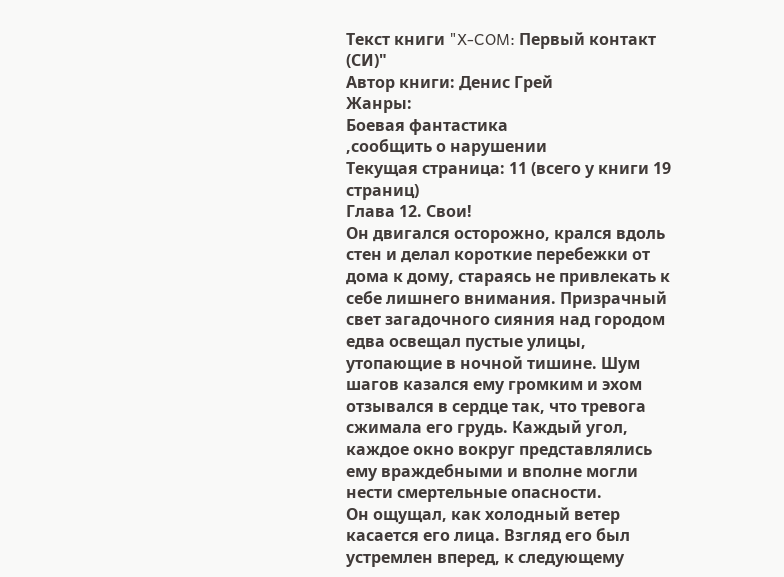Текст книги "X-COM: Первый контакт (СИ)"
Автор книги: Денис Грей
Жанры:
Боевая фантастика
,сообщить о нарушении
Текущая страница: 11 (всего у книги 19 страниц)
Глава 12. Свои!
Он двигался осторожно, крался вдоль стен и делал короткие перебежки от дома к дому, стараясь не привлекать к себе лишнего внимания. Призрачный свет загадочного сияния над городом едва освещал пустые улицы, утопающие в ночной тишине. Шум шагов казался ему громким и эхом отзывался в сердце так, что тревога сжимала его грудь. Каждый угол, каждое окно вокруг представлялись ему враждебными и вполне могли нести смертельные опасности.
Он ощущал, как холодный ветер касается его лица. Взгляд его был устремлен вперед, к следующему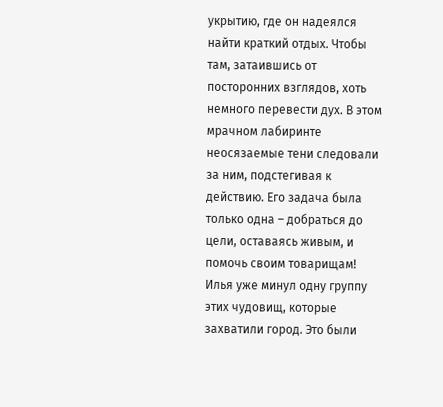укрытию, где он надеялся найти краткий отдых. Чтобы там, затаившись от посторонних взглядов, хоть немного перевести дух. В этом мрачном лабиринте неосязаемые тени следовали за ним, подстегивая к действию. Его задача была только одна – добраться до цели, оставаясь живым, и помочь своим товарищам!
Илья уже минул одну группу этих чудовищ, которые захватили город. Это были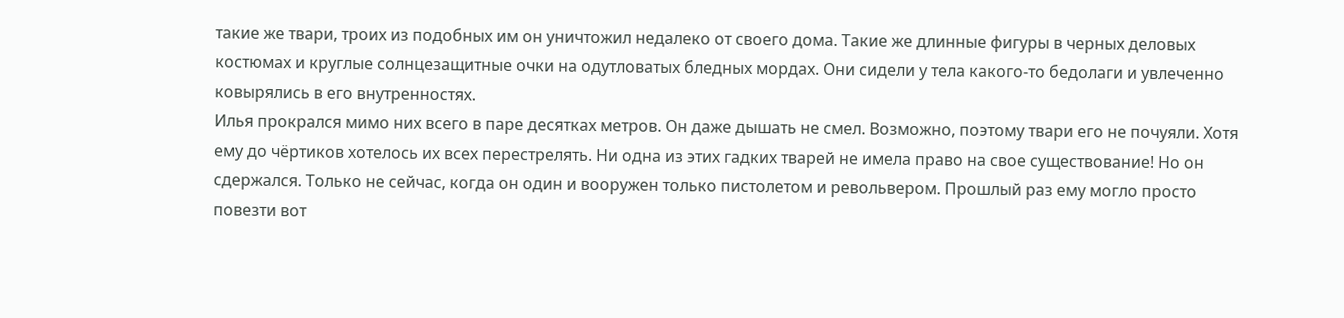такие же твари, троих из подобных им он уничтожил недалеко от своего дома. Такие же длинные фигуры в черных деловых костюмах и круглые солнцезащитные очки на одутловатых бледных мордах. Они сидели у тела какого-то бедолаги и увлеченно ковырялись в его внутренностях.
Илья прокрался мимо них всего в паре десятках метров. Он даже дышать не смел. Возможно, поэтому твари его не почуяли. Хотя ему до чёртиков хотелось их всех перестрелять. Ни одна из этих гадких тварей не имела право на свое существование! Но он сдержался. Только не сейчас, когда он один и вооружен только пистолетом и револьвером. Прошлый раз ему могло просто повезти вот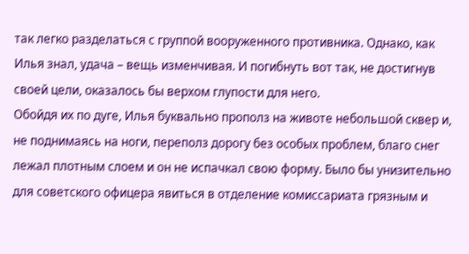так легко разделаться с группой вооруженного противника. Однако, как Илья знал, удача – вещь изменчивая. И погибнуть вот так, не достигнув своей цели, оказалось бы верхом глупости для него.
Обойдя их по дуге, Илья буквально прополз на животе небольшой сквер и, не поднимаясь на ноги, переполз дорогу без особых проблем, благо снег лежал плотным слоем и он не испачкал свою форму. Было бы унизительно для советского офицера явиться в отделение комиссариата грязным и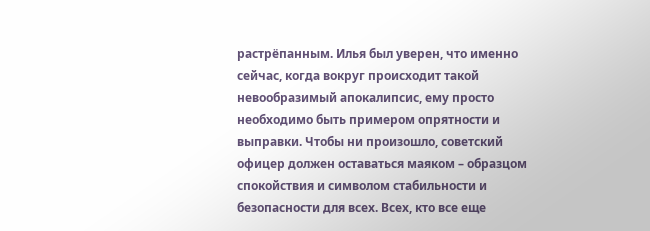растрёпанным. Илья был уверен, что именно сейчас, когда вокруг происходит такой невообразимый апокалипсис, ему просто необходимо быть примером опрятности и выправки. Чтобы ни произошло, советский офицер должен оставаться маяком – образцом спокойствия и символом стабильности и безопасности для всех. Всех, кто все еще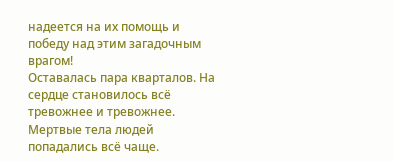надеется на их помощь и победу над этим загадочным врагом!
Оставалась пара кварталов. На сердце становилось всё тревожнее и тревожнее. Мертвые тела людей попадались всё чаще.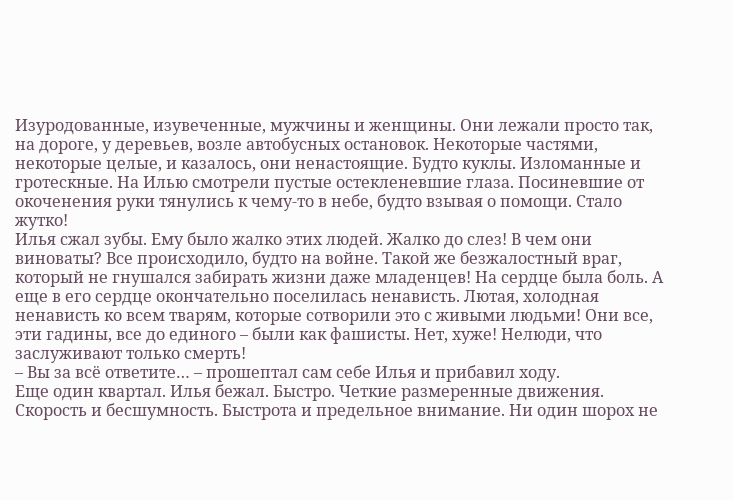Изуродованные, изувеченные, мужчины и женщины. Они лежали просто так, на дороге, у деревьев, возле автобусных остановок. Некоторые частями, некоторые целые, и казалось, они ненастоящие. Будто куклы. Изломанные и гротескные. На Илью смотрели пустые остекленевшие глаза. Посиневшие от окоченения руки тянулись к чему-то в небе, будто взывая о помощи. Стало жутко!
Илья сжал зубы. Ему было жалко этих людей. Жалко до слез! В чем они виноваты? Все происходило, будто на войне. Такой же безжалостный враг, который не гнушался забирать жизни даже младенцев! На сердце была боль. А еще в его сердце окончательно поселилась ненависть. Лютая, холодная ненависть ко всем тварям, которые сотворили это с живыми людьми! Они все, эти гадины, все до единого – были как фашисты. Нет, хуже! Нелюди, что заслуживают только смерть!
– Вы за всё ответите… – прошептал сам себе Илья и прибавил ходу.
Еще один квартал. Илья бежал. Быстро. Четкие размеренные движения. Скорость и бесшумность. Быстрота и предельное внимание. Ни один шорох не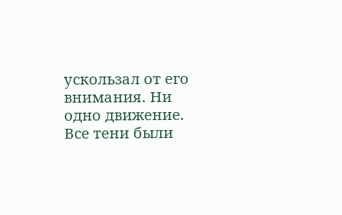ускользал от его внимания. Ни одно движение. Все тени были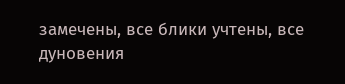замечены, все блики учтены, все дуновения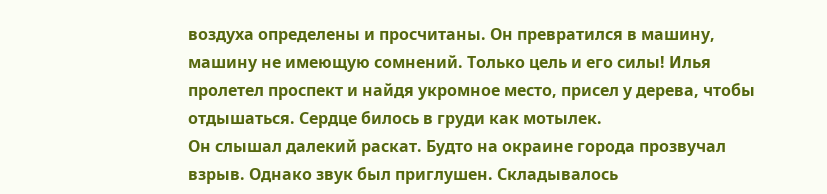воздуха определены и просчитаны. Он превратился в машину, машину не имеющую сомнений. Только цель и его силы! Илья пролетел проспект и найдя укромное место, присел у дерева, чтобы отдышаться. Сердце билось в груди как мотылек.
Он слышал далекий раскат. Будто на окраине города прозвучал взрыв. Однако звук был приглушен. Складывалось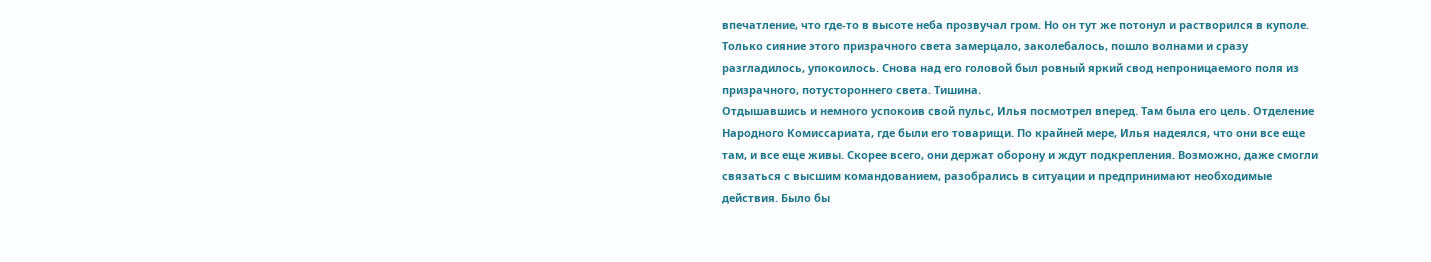впечатление, что где-то в высоте неба прозвучал гром. Но он тут же потонул и растворился в куполе. Только сияние этого призрачного света замерцало, заколебалось, пошло волнами и сразу разгладилось, упокоилось. Снова над его головой был ровный яркий свод непроницаемого поля из призрачного, потустороннего света. Тишина.
Отдышавшись и немного успокоив свой пульс, Илья посмотрел вперед. Там была его цель. Отделение Народного Комиссариата, где были его товарищи. По крайней мере, Илья надеялся, что они все еще там, и все еще живы. Скорее всего, они держат оборону и ждут подкрепления. Возможно, даже смогли связаться с высшим командованием, разобрались в ситуации и предпринимают необходимые действия. Было бы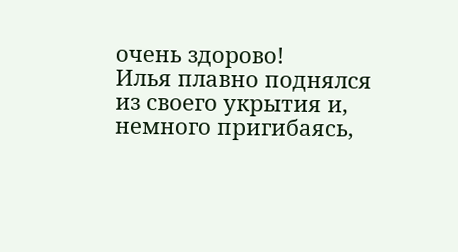очень здорово!
Илья плавно поднялся из своего укрытия и, немного пригибаясь,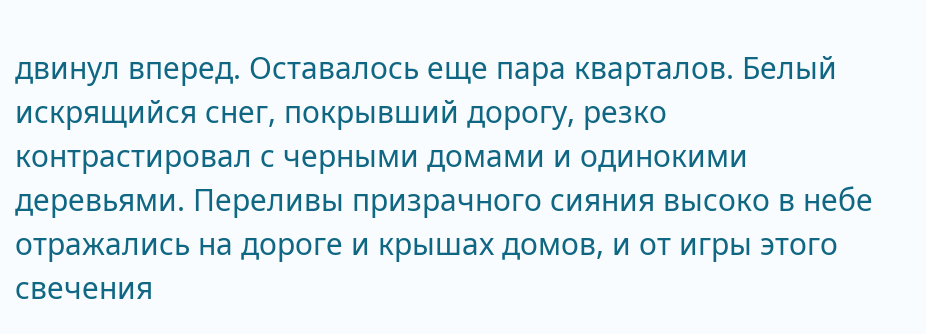двинул вперед. Оставалось еще пара кварталов. Белый искрящийся снег, покрывший дорогу, резко контрастировал с черными домами и одинокими деревьями. Переливы призрачного сияния высоко в небе отражались на дороге и крышах домов, и от игры этого свечения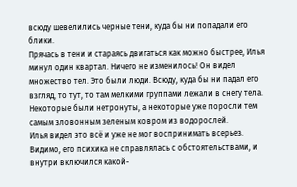всюду шевелились черные тени, куда бы ни попадали его блики.
Прячась в тени и стараясь двигаться как можно быстрее, Илья минул один квартал. Ничего не изменилось! Он видел множество тел. Это были люди. Всюду, куда бы ни падал его взгляд, то тут, то там мелкими группами лежали в снегу тела. Некоторые были нетронуты, а некоторые уже поросли тем самым зловонным зеленым ковром из водорослей.
Илья видел это всё и уже не мог воспринимать всерьез. Видимо, его психика не справлялась с обстоятельствами, и внутри включился какой-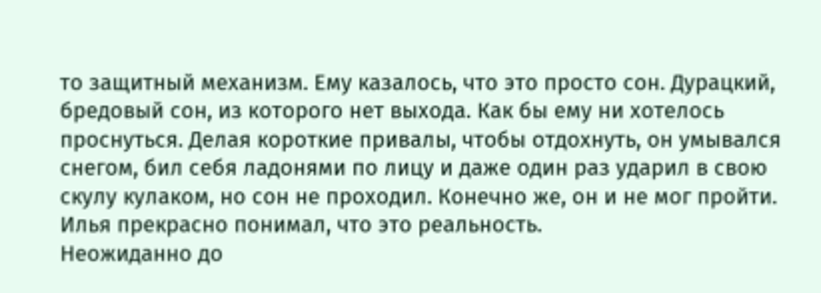то защитный механизм. Ему казалось, что это просто сон. Дурацкий, бредовый сон, из которого нет выхода. Как бы ему ни хотелось проснуться. Делая короткие привалы, чтобы отдохнуть, он умывался снегом, бил себя ладонями по лицу и даже один раз ударил в свою скулу кулаком, но сон не проходил. Конечно же, он и не мог пройти. Илья прекрасно понимал, что это реальность.
Неожиданно до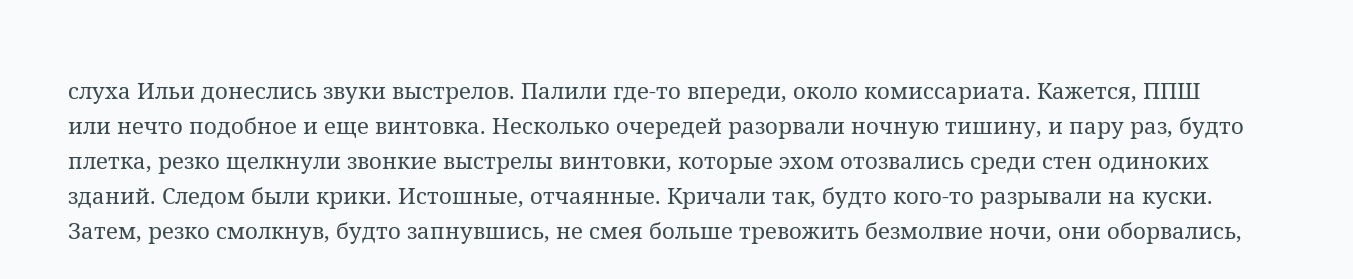слуха Ильи донеслись звуки выстрелов. Палили где-то впереди, около комиссариата. Кажется, ППШ или нечто подобное и еще винтовка. Несколько очередей разорвали ночную тишину, и пару раз, будто плетка, резко щелкнули звонкие выстрелы винтовки, которые эхом отозвались среди стен одиноких зданий. Следом были крики. Истошные, отчаянные. Кричали так, будто кого-то разрывали на куски. Затем, резко смолкнув, будто запнувшись, не смея больше тревожить безмолвие ночи, они оборвались,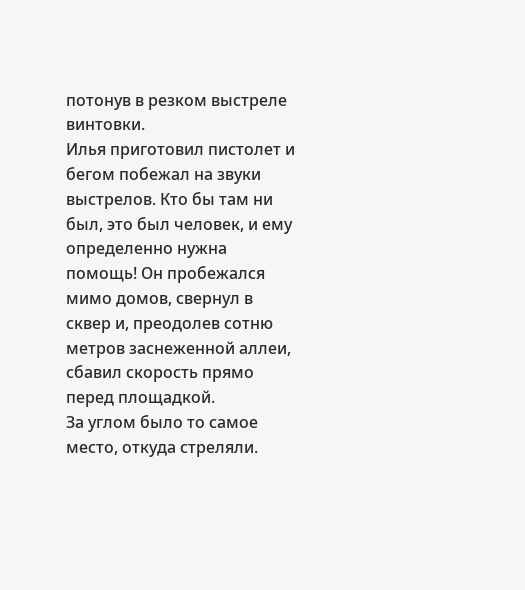потонув в резком выстреле винтовки.
Илья приготовил пистолет и бегом побежал на звуки выстрелов. Кто бы там ни был, это был человек, и ему определенно нужна помощь! Он пробежался мимо домов, свернул в сквер и, преодолев сотню метров заснеженной аллеи, сбавил скорость прямо перед площадкой.
За углом было то самое место, откуда стреляли.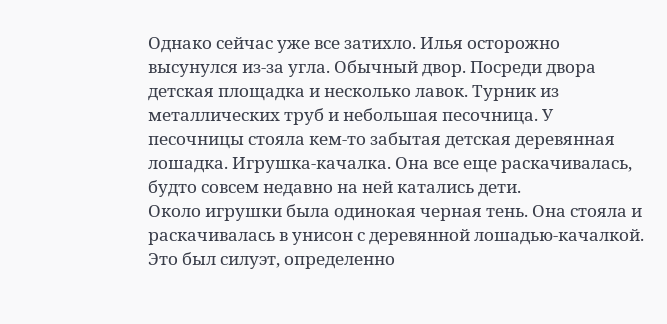Однако сейчас уже все затихло. Илья осторожно высунулся из-за угла. Обычный двор. Посреди двора детская площадка и несколько лавок. Турник из металлических труб и небольшая песочница. У песочницы стояла кем-то забытая детская деревянная лошадка. Игрушка-качалка. Она все еще раскачивалась, будто совсем недавно на ней катались дети.
Около игрушки была одинокая черная тень. Она стояла и раскачивалась в унисон с деревянной лошадью-качалкой. Это был силуэт, определенно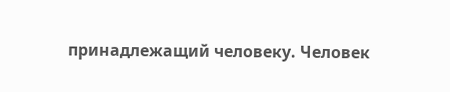принадлежащий человеку. Человек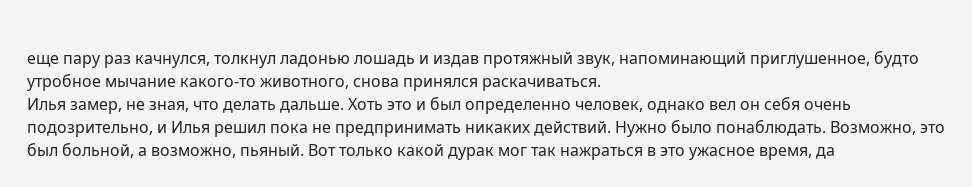еще пару раз качнулся, толкнул ладонью лошадь и издав протяжный звук, напоминающий приглушенное, будто утробное мычание какого-то животного, снова принялся раскачиваться.
Илья замер, не зная, что делать дальше. Хоть это и был определенно человек, однако вел он себя очень подозрительно, и Илья решил пока не предпринимать никаких действий. Нужно было понаблюдать. Возможно, это был больной, а возможно, пьяный. Вот только какой дурак мог так нажраться в это ужасное время, да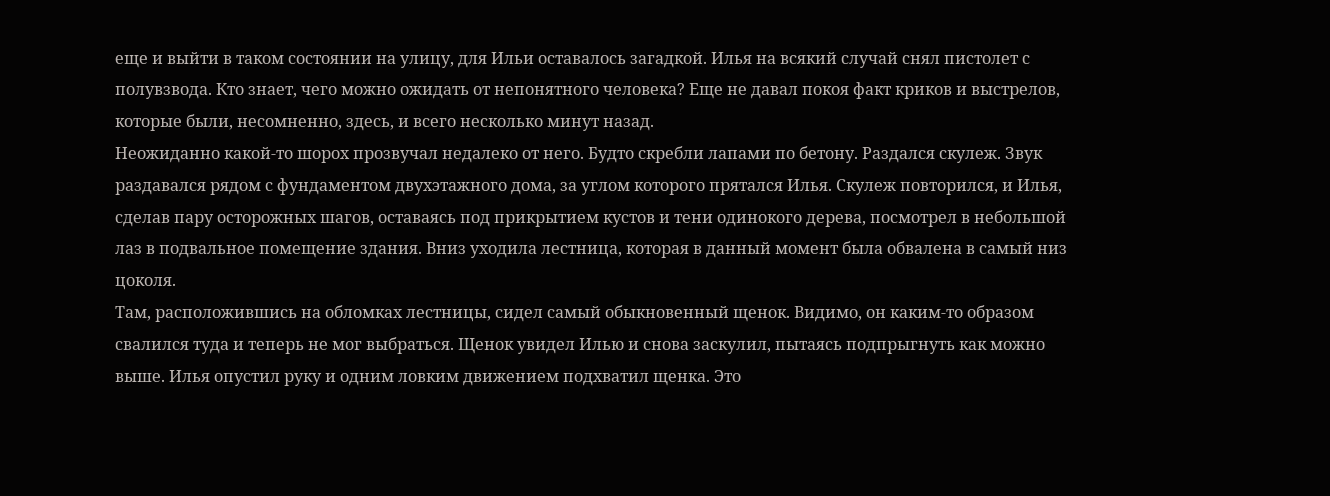еще и выйти в таком состоянии на улицу, для Ильи оставалось загадкой. Илья на всякий случай снял пистолет с полувзвода. Кто знает, чего можно ожидать от непонятного человека? Еще не давал покоя факт криков и выстрелов, которые были, несомненно, здесь, и всего несколько минут назад.
Неожиданно какой-то шорох прозвучал недалеко от него. Будто скребли лапами по бетону. Раздался скулеж. Звук раздавался рядом с фундаментом двухэтажного дома, за углом которого прятался Илья. Скулеж повторился, и Илья, сделав пару осторожных шагов, оставаясь под прикрытием кустов и тени одинокого дерева, посмотрел в небольшой лаз в подвальное помещение здания. Вниз уходила лестница, которая в данный момент была обвалена в самый низ цоколя.
Там, расположившись на обломках лестницы, сидел самый обыкновенный щенок. Видимо, он каким-то образом свалился туда и теперь не мог выбраться. Щенок увидел Илью и снова заскулил, пытаясь подпрыгнуть как можно выше. Илья опустил руку и одним ловким движением подхватил щенка. Это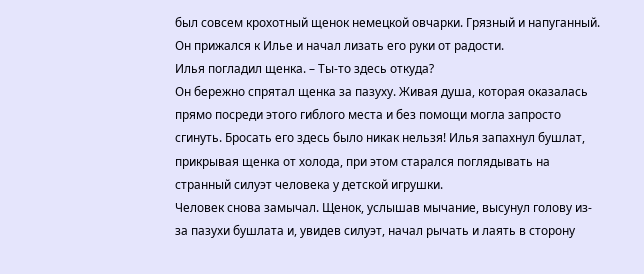был совсем крохотный щенок немецкой овчарки. Грязный и напуганный. Он прижался к Илье и начал лизать его руки от радости.
Илья погладил щенка. – Ты-то здесь откуда?
Он бережно спрятал щенка за пазуху. Живая душа, которая оказалась прямо посреди этого гиблого места и без помощи могла запросто сгинуть. Бросать его здесь было никак нельзя! Илья запахнул бушлат, прикрывая щенка от холода, при этом старался поглядывать на странный силуэт человека у детской игрушки.
Человек снова замычал. Щенок, услышав мычание, высунул голову из-за пазухи бушлата и, увидев силуэт, начал рычать и лаять в сторону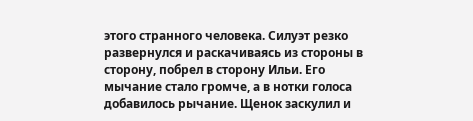этого странного человека. Силуэт резко развернулся и раскачиваясь из стороны в сторону, побрел в сторону Ильи. Его мычание стало громче, а в нотки голоса добавилось рычание. Щенок заскулил и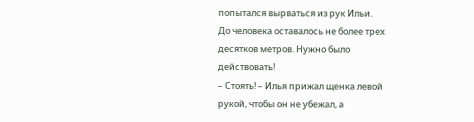попытался вырваться из рук Ильи.
До человека оставалось не более трех десятков метров. Нужно было действовать!
– Стоять! – Илья прижал щенка левой рукой, чтобы он не убежал, а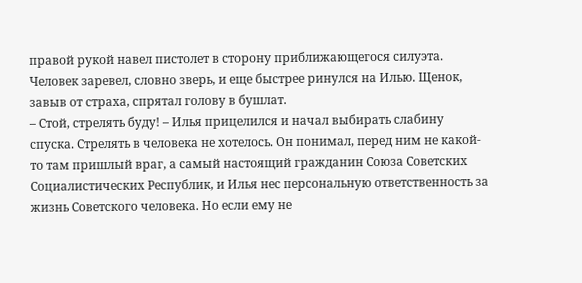правой рукой навел пистолет в сторону приближающегося силуэта.
Человек заревел, словно зверь, и еще быстрее ринулся на Илью. Щенок, завыв от страха, спрятал голову в бушлат.
– Стой, стрелять буду! – Илья прицелился и начал выбирать слабину спуска. Стрелять в человека не хотелось. Он понимал, перед ним не какой-то там пришлый враг, а самый настоящий гражданин Союза Советских Социалистических Республик, и Илья нес персональную ответственность за жизнь Советского человека. Но если ему не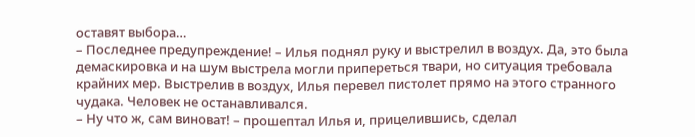оставят выбора…
– Последнее предупреждение! – Илья поднял руку и выстрелил в воздух. Да, это была демаскировка и на шум выстрела могли припереться твари, но ситуация требовала крайних мер. Выстрелив в воздух, Илья перевел пистолет прямо на этого странного чудака. Человек не останавливался.
– Ну что ж, сам виноват! – прошептал Илья и, прицелившись, сделал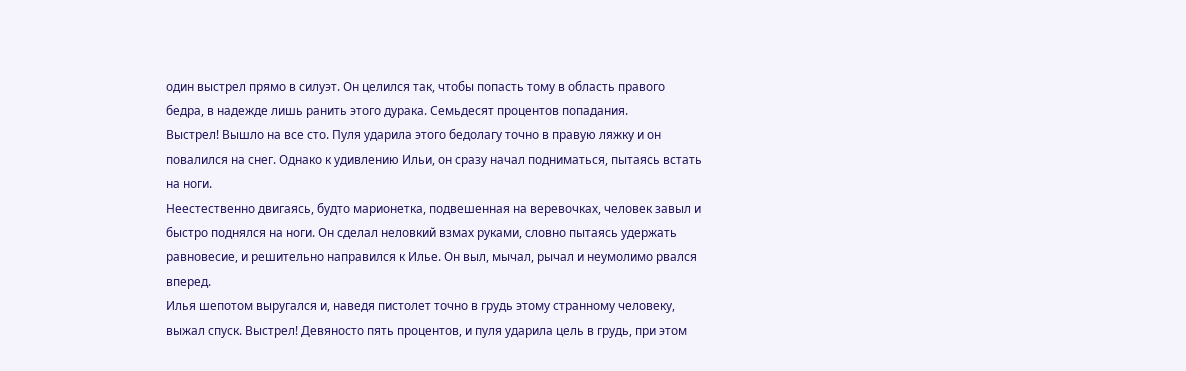один выстрел прямо в силуэт. Он целился так, чтобы попасть тому в область правого бедра, в надежде лишь ранить этого дурака. Семьдесят процентов попадания.
Выстрел! Вышло на все сто. Пуля ударила этого бедолагу точно в правую ляжку и он повалился на снег. Однако к удивлению Ильи, он сразу начал подниматься, пытаясь встать на ноги.
Неестественно двигаясь, будто марионетка, подвешенная на веревочках, человек завыл и быстро поднялся на ноги. Он сделал неловкий взмах руками, словно пытаясь удержать равновесие, и решительно направился к Илье. Он выл, мычал, рычал и неумолимо рвался вперед.
Илья шепотом выругался и, наведя пистолет точно в грудь этому странному человеку, выжал спуск. Выстрел! Девяносто пять процентов, и пуля ударила цель в грудь, при этом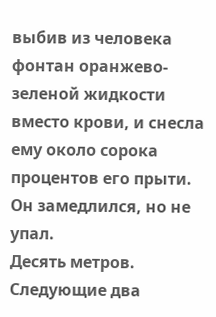выбив из человека фонтан оранжево-зеленой жидкости вместо крови, и снесла ему около сорока процентов его прыти. Он замедлился, но не упал.
Десять метров. Следующие два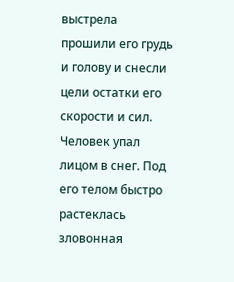выстрела прошили его грудь и голову и снесли цели остатки его скорости и сил. Человек упал лицом в снег. Под его телом быстро растеклась зловонная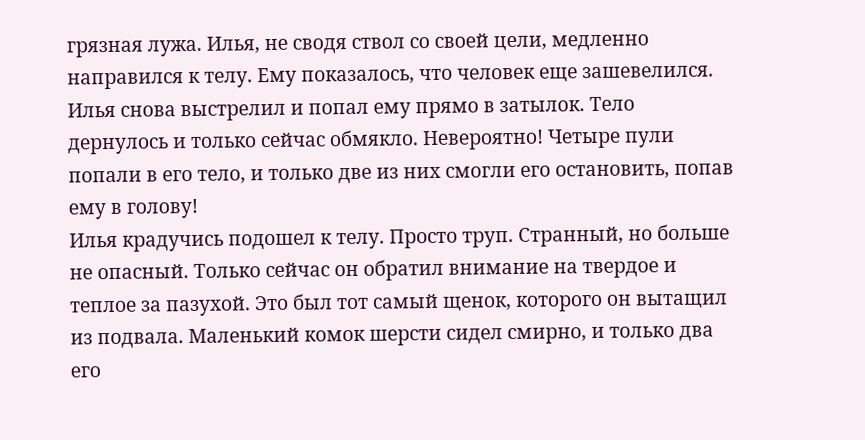грязная лужа. Илья, не сводя ствол со своей цели, медленно направился к телу. Ему показалось, что человек еще зашевелился. Илья снова выстрелил и попал ему прямо в затылок. Тело дернулось и только сейчас обмякло. Невероятно! Четыре пули попали в его тело, и только две из них смогли его остановить, попав ему в голову!
Илья крадучись подошел к телу. Просто труп. Странный, но больше не опасный. Только сейчас он обратил внимание на твердое и теплое за пазухой. Это был тот самый щенок, которого он вытащил из подвала. Маленький комок шерсти сидел смирно, и только два его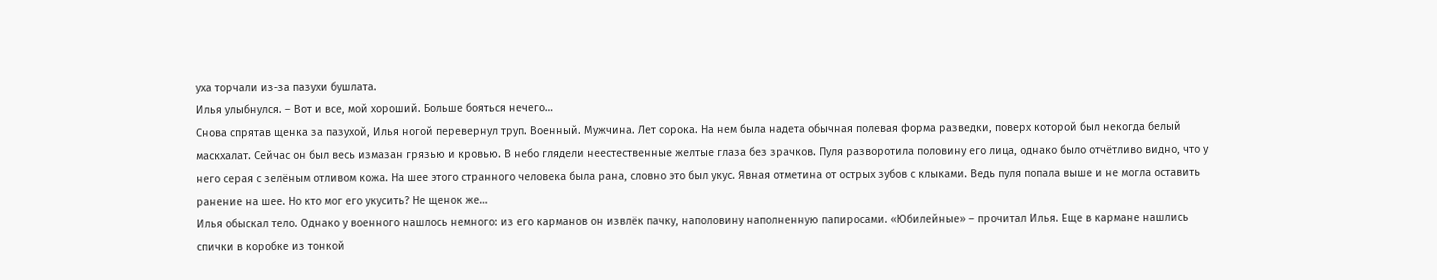уха торчали из-за пазухи бушлата.
Илья улыбнулся. – Вот и все, мой хороший. Больше бояться нечего…
Снова спрятав щенка за пазухой, Илья ногой перевернул труп. Военный. Мужчина. Лет сорока. На нем была надета обычная полевая форма разведки, поверх которой был некогда белый маскхалат. Сейчас он был весь измазан грязью и кровью. В небо глядели неестественные желтые глаза без зрачков. Пуля разворотила половину его лица, однако было отчётливо видно, что у него серая с зелёным отливом кожа. На шее этого странного человека была рана, словно это был укус. Явная отметина от острых зубов с клыками. Ведь пуля попала выше и не могла оставить ранение на шее. Но кто мог его укусить? Не щенок же…
Илья обыскал тело. Однако у военного нашлось немного: из его карманов он извлёк пачку, наполовину наполненную папиросами. «Юбилейные» – прочитал Илья. Еще в кармане нашлись спички в коробке из тонкой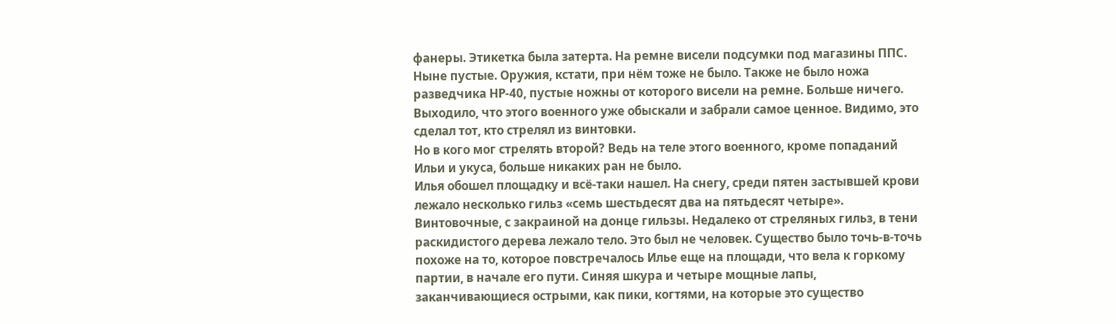фанеры. Этикетка была затерта. На ремне висели подсумки под магазины ППС. Ныне пустые. Оружия, кстати, при нём тоже не было. Также не было ножа разведчика НР-40, пустые ножны от которого висели на ремне. Больше ничего. Выходило, что этого военного уже обыскали и забрали самое ценное. Видимо, это сделал тот, кто стрелял из винтовки.
Но в кого мог стрелять второй? Ведь на теле этого военного, кроме попаданий Ильи и укуса, больше никаких ран не было.
Илья обошел площадку и всё-таки нашел. На снегу, среди пятен застывшей крови лежало несколько гильз «семь шестьдесят два на пятьдесят четыре». Винтовочные, с закраиной на донце гильзы. Недалеко от стреляных гильз, в тени раскидистого дерева лежало тело. Это был не человек. Существо было точь-в-точь похоже на то, которое повстречалось Илье еще на площади, что вела к горкому партии, в начале его пути. Синяя шкура и четыре мощные лапы, заканчивающиеся острыми, как пики, когтями, на которые это существо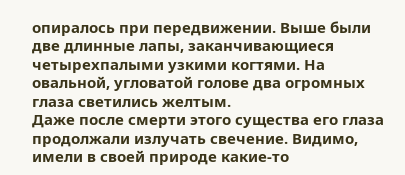опиралось при передвижении. Выше были две длинные лапы, заканчивающиеся четырехпалыми узкими когтями. На овальной, угловатой голове два огромных глаза светились желтым.
Даже после смерти этого существа его глаза продолжали излучать свечение. Видимо, имели в своей природе какие-то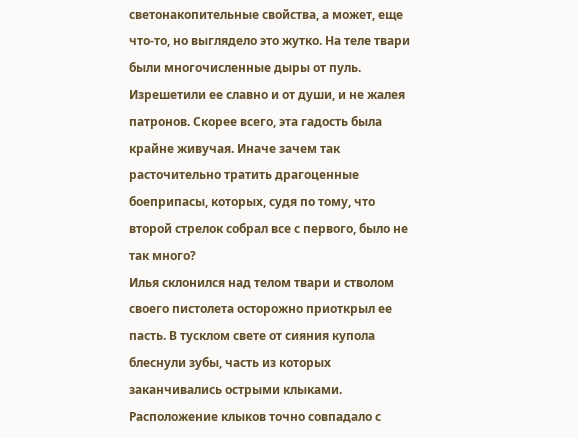светонакопительные свойства, а может, еще что-то, но выглядело это жутко. На теле твари были многочисленные дыры от пуль. Изрешетили ее славно и от души, и не жалея патронов. Скорее всего, эта гадость была крайне живучая. Иначе зачем так расточительно тратить драгоценные боеприпасы, которых, судя по тому, что второй стрелок собрал все с первого, было не так много?
Илья склонился над телом твари и стволом своего пистолета осторожно приоткрыл ее пасть. В тусклом свете от сияния купола блеснули зубы, часть из которых заканчивались острыми клыками. Расположение клыков точно совпадало с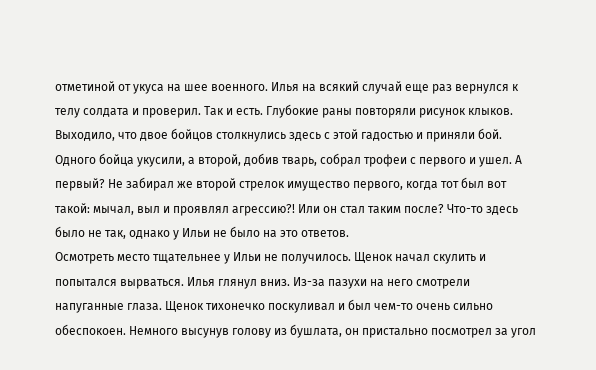отметиной от укуса на шее военного. Илья на всякий случай еще раз вернулся к телу солдата и проверил. Так и есть. Глубокие раны повторяли рисунок клыков.
Выходило, что двое бойцов столкнулись здесь с этой гадостью и приняли бой. Одного бойца укусили, а второй, добив тварь, собрал трофеи с первого и ушел. А первый? Не забирал же второй стрелок имущество первого, когда тот был вот такой: мычал, выл и проявлял агрессию?! Или он стал таким после? Что-то здесь было не так, однако у Ильи не было на это ответов.
Осмотреть место тщательнее у Ильи не получилось. Щенок начал скулить и попытался вырваться. Илья глянул вниз. Из-за пазухи на него смотрели напуганные глаза. Щенок тихонечко поскуливал и был чем-то очень сильно обеспокоен. Немного высунув голову из бушлата, он пристально посмотрел за угол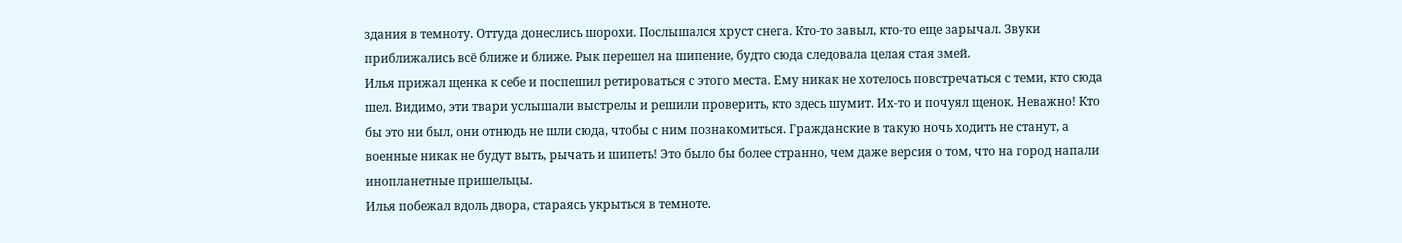здания в темноту. Оттуда донеслись шорохи. Послышался хруст снега. Кто-то завыл, кто-то еще зарычал. Звуки приближались всё ближе и ближе. Рык перешел на шипение, будто сюда следовала целая стая змей.
Илья прижал щенка к себе и поспешил ретироваться с этого места. Ему никак не хотелось повстречаться с теми, кто сюда шел. Видимо, эти твари услышали выстрелы и решили проверить, кто здесь шумит. Их-то и почуял щенок. Неважно! Кто бы это ни был, они отнюдь не шли сюда, чтобы с ним познакомиться. Гражданские в такую ночь ходить не станут, а военные никак не будут выть, рычать и шипеть! Это было бы более странно, чем даже версия о том, что на город напали инопланетные пришельцы.
Илья побежал вдоль двора, стараясь укрыться в темноте.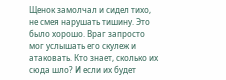Щенок замолчал и сидел тихо, не смея нарушать тишину. Это было хорошо. Враг запросто мог услышать его скулеж и атаковать. Кто знает, сколько их сюда шло? И если их будет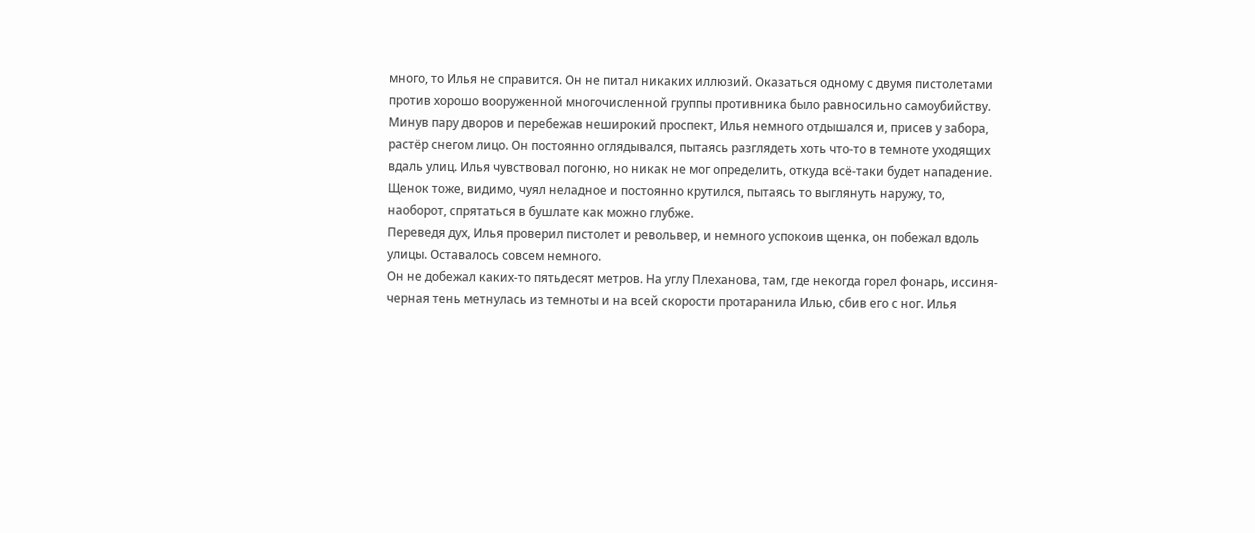много, то Илья не справится. Он не питал никаких иллюзий. Оказаться одному с двумя пистолетами против хорошо вооруженной многочисленной группы противника было равносильно самоубийству.
Минув пару дворов и перебежав неширокий проспект, Илья немного отдышался и, присев у забора, растёр снегом лицо. Он постоянно оглядывался, пытаясь разглядеть хоть что-то в темноте уходящих вдаль улиц. Илья чувствовал погоню, но никак не мог определить, откуда всё-таки будет нападение. Щенок тоже, видимо, чуял неладное и постоянно крутился, пытаясь то выглянуть наружу, то, наоборот, спрятаться в бушлате как можно глубже.
Переведя дух, Илья проверил пистолет и револьвер, и немного успокоив щенка, он побежал вдоль улицы. Оставалось совсем немного.
Он не добежал каких-то пятьдесят метров. На углу Плеханова, там, где некогда горел фонарь, иссиня-черная тень метнулась из темноты и на всей скорости протаранила Илью, сбив его с ног. Илья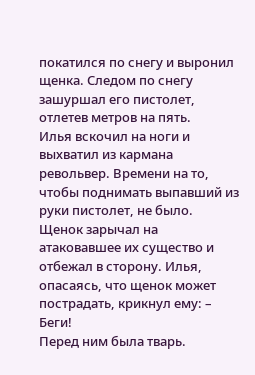покатился по снегу и выронил щенка. Следом по снегу зашуршал его пистолет, отлетев метров на пять.
Илья вскочил на ноги и выхватил из кармана револьвер. Времени на то, чтобы поднимать выпавший из руки пистолет, не было. Щенок зарычал на атаковавшее их существо и отбежал в сторону. Илья, опасаясь, что щенок может пострадать, крикнул ему: – Беги!
Перед ним была тварь.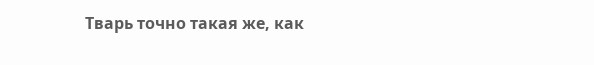Тварь точно такая же, как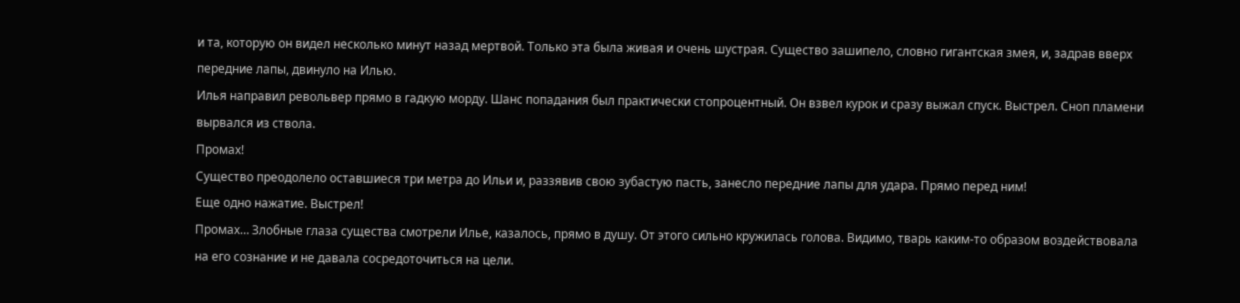и та, которую он видел несколько минут назад мертвой. Только эта была живая и очень шустрая. Существо зашипело, словно гигантская змея, и, задрав вверх передние лапы, двинуло на Илью.
Илья направил револьвер прямо в гадкую морду. Шанс попадания был практически стопроцентный. Он взвел курок и сразу выжал спуск. Выстрел. Сноп пламени вырвался из ствола.
Промах!
Существо преодолело оставшиеся три метра до Ильи и, раззявив свою зубастую пасть, занесло передние лапы для удара. Прямо перед ним!
Еще одно нажатие. Выстрел!
Промах… Злобные глаза существа смотрели Илье, казалось, прямо в душу. От этого сильно кружилась голова. Видимо, тварь каким-то образом воздействовала на его сознание и не давала сосредоточиться на цели.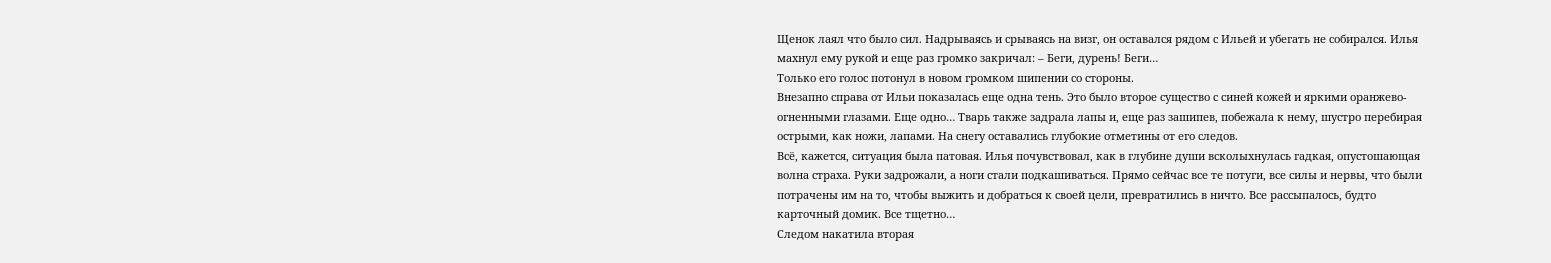Щенок лаял что было сил. Надрываясь и срываясь на визг, он оставался рядом с Ильей и убегать не собирался. Илья махнул ему рукой и еще раз громко закричал: – Беги, дурень! Беги…
Только его голос потонул в новом громком шипении со стороны.
Внезапно справа от Ильи показалась еще одна тень. Это было второе существо с синей кожей и яркими оранжево-огненными глазами. Еще одно… Тварь также задрала лапы и, еще раз зашипев, побежала к нему, шустро перебирая острыми, как ножи, лапами. На снегу оставались глубокие отметины от его следов.
Всё, кажется, ситуация была патовая. Илья почувствовал, как в глубине души всколыхнулась гадкая, опустошающая волна страха. Руки задрожали, а ноги стали подкашиваться. Прямо сейчас все те потуги, все силы и нервы, что были потрачены им на то, чтобы выжить и добраться к своей цели, превратились в ничто. Все рассыпалось, будто карточный домик. Все тщетно…
Следом накатила вторая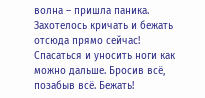волна – пришла паника. Захотелось кричать и бежать отсюда прямо сейчас! Спасаться и уносить ноги как можно дальше. Бросив всё, позабыв всё. Бежать!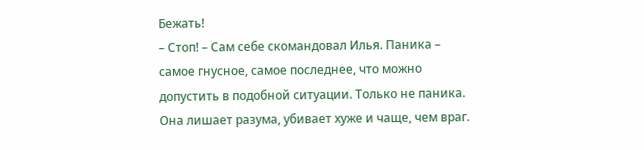Бежать!
– Стоп! – Сам себе скомандовал Илья. Паника – самое гнусное, самое последнее, что можно допустить в подобной ситуации. Только не паника. Она лишает разума, убивает хуже и чаще, чем враг.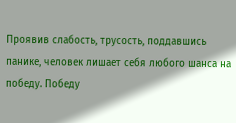Проявив слабость, трусость, поддавшись панике, человек лишает себя любого шанса на победу. Победу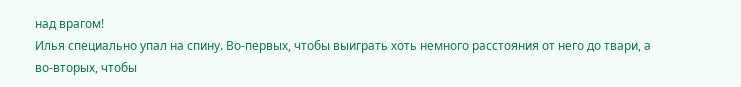над врагом!
Илья специально упал на спину. Во-первых, чтобы выиграть хоть немного расстояния от него до твари, а во-вторых, чтобы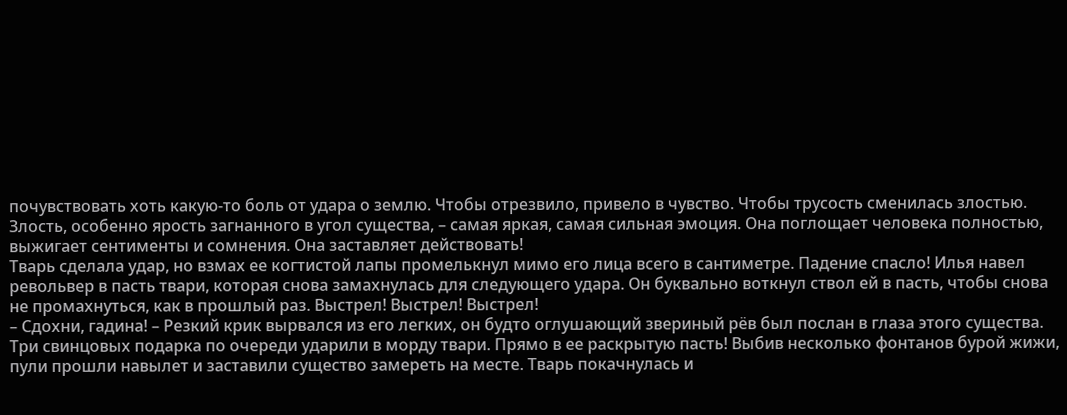почувствовать хоть какую-то боль от удара о землю. Чтобы отрезвило, привело в чувство. Чтобы трусость сменилась злостью. Злость, особенно ярость загнанного в угол существа, – самая яркая, самая сильная эмоция. Она поглощает человека полностью, выжигает сентименты и сомнения. Она заставляет действовать!
Тварь сделала удар, но взмах ее когтистой лапы промелькнул мимо его лица всего в сантиметре. Падение спасло! Илья навел револьвер в пасть твари, которая снова замахнулась для следующего удара. Он буквально воткнул ствол ей в пасть, чтобы снова не промахнуться, как в прошлый раз. Выстрел! Выстрел! Выстрел!
– Сдохни, гадина! – Резкий крик вырвался из его легких, он будто оглушающий звериный рёв был послан в глаза этого существа.
Три свинцовых подарка по очереди ударили в морду твари. Прямо в ее раскрытую пасть! Выбив несколько фонтанов бурой жижи, пули прошли навылет и заставили существо замереть на месте. Тварь покачнулась и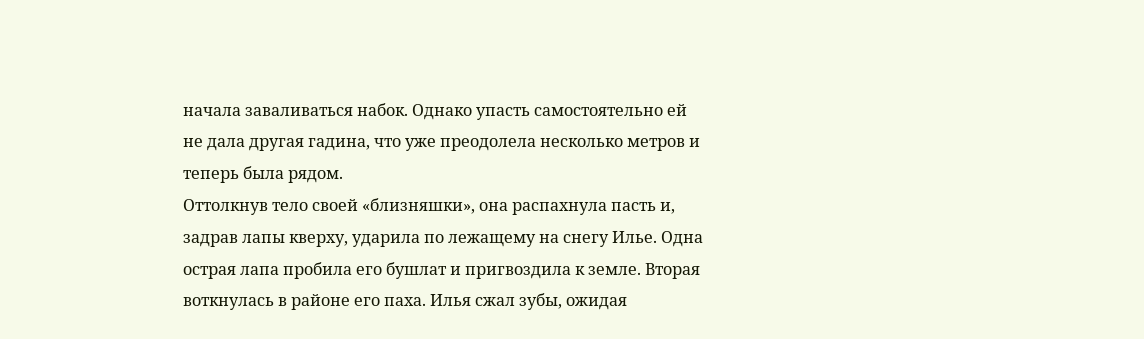начала заваливаться набок. Однако упасть самостоятельно ей не дала другая гадина, что уже преодолела несколько метров и теперь была рядом.
Оттолкнув тело своей «близняшки», она распахнула пасть и, задрав лапы кверху, ударила по лежащему на снегу Илье. Одна острая лапа пробила его бушлат и пригвоздила к земле. Вторая воткнулась в районе его паха. Илья сжал зубы, ожидая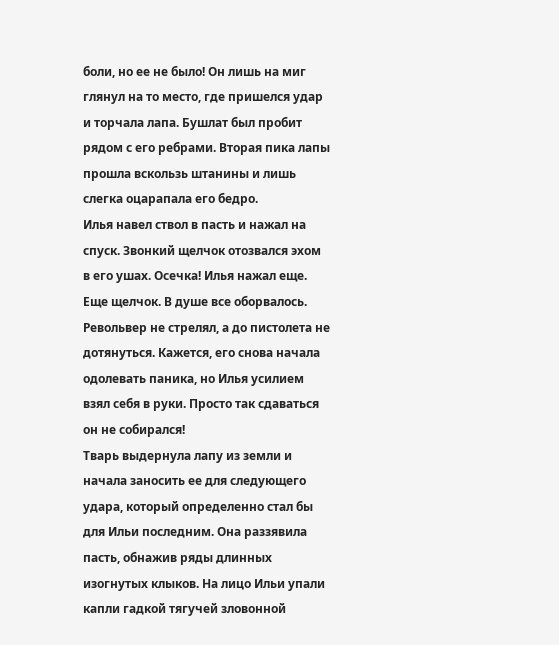боли, но ее не было! Он лишь на миг глянул на то место, где пришелся удар и торчала лапа. Бушлат был пробит рядом с его ребрами. Вторая пика лапы прошла вскользь штанины и лишь слегка оцарапала его бедро.
Илья навел ствол в пасть и нажал на спуск. Звонкий щелчок отозвался эхом в его ушах. Осечка! Илья нажал еще. Еще щелчок. В душе все оборвалось. Револьвер не стрелял, а до пистолета не дотянуться. Кажется, его снова начала одолевать паника, но Илья усилием взял себя в руки. Просто так сдаваться он не собирался!
Тварь выдернула лапу из земли и начала заносить ее для следующего удара, который определенно стал бы для Ильи последним. Она раззявила пасть, обнажив ряды длинных изогнутых клыков. На лицо Ильи упали капли гадкой тягучей зловонной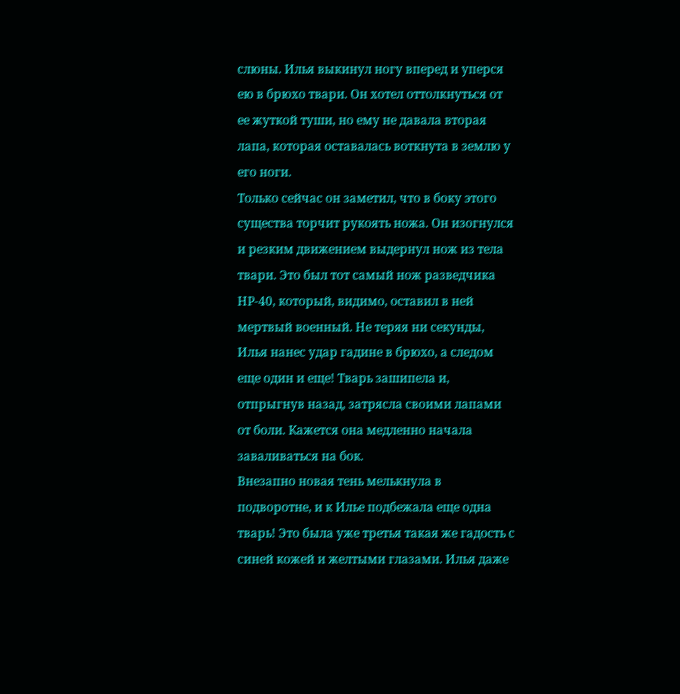слюны. Илья выкинул ногу вперед и уперся ею в брюхо твари. Он хотел оттолкнуться от ее жуткой туши, но ему не давала вторая лапа, которая оставалась воткнута в землю у его ноги.
Только сейчас он заметил, что в боку этого существа торчит рукоять ножа. Он изогнулся и резким движением выдернул нож из тела твари. Это был тот самый нож разведчика НР-40, который, видимо, оставил в ней мертвый военный. Не теряя ни секунды, Илья нанес удар гадине в брюхо, а следом еще один и еще! Тварь зашипела и, отпрыгнув назад, затрясла своими лапами от боли. Кажется она медленно начала заваливаться на бок.
Внезапно новая тень мелькнула в подворотне, и к Илье подбежала еще одна тварь! Это была уже третья такая же гадость с синей кожей и желтыми глазами. Илья даже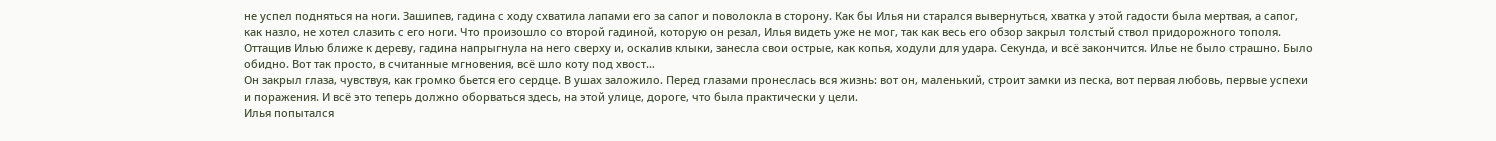не успел подняться на ноги. Зашипев, гадина с ходу схватила лапами его за сапог и поволокла в сторону. Как бы Илья ни старался вывернуться, хватка у этой гадости была мертвая, а сапог, как назло, не хотел слазить с его ноги. Что произошло со второй гадиной, которую он резал, Илья видеть уже не мог, так как весь его обзор закрыл толстый ствол придорожного тополя.
Оттащив Илью ближе к дереву, гадина напрыгнула на него сверху и, оскалив клыки, занесла свои острые, как копья, ходули для удара. Секунда, и всё закончится. Илье не было страшно. Было обидно. Вот так просто, в считанные мгновения, всё шло коту под хвост…
Он закрыл глаза, чувствуя, как громко бьется его сердце. В ушах заложило. Перед глазами пронеслась вся жизнь: вот он, маленький, строит замки из песка, вот первая любовь, первые успехи и поражения. И всё это теперь должно оборваться здесь, на этой улице, дороге, что была практически у цели.
Илья попытался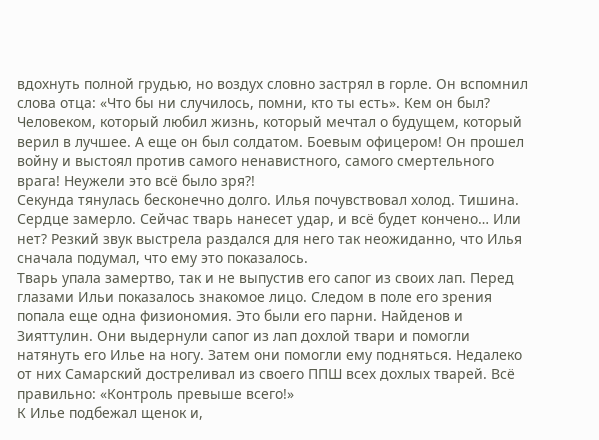вдохнуть полной грудью, но воздух словно застрял в горле. Он вспомнил слова отца: «Что бы ни случилось, помни, кто ты есть». Кем он был? Человеком, который любил жизнь, который мечтал о будущем, который верил в лучшее. А еще он был солдатом. Боевым офицером! Он прошел войну и выстоял против самого ненавистного, самого смертельного врага! Неужели это всё было зря?!
Секунда тянулась бесконечно долго. Илья почувствовал холод. Тишина. Сердце замерло. Сейчас тварь нанесет удар, и всё будет кончено… Или нет? Резкий звук выстрела раздался для него так неожиданно, что Илья сначала подумал, что ему это показалось.
Тварь упала замертво, так и не выпустив его сапог из своих лап. Перед глазами Ильи показалось знакомое лицо. Следом в поле его зрения попала еще одна физиономия. Это были его парни. Найденов и Зияттулин. Они выдернули сапог из лап дохлой твари и помогли натянуть его Илье на ногу. Затем они помогли ему подняться. Недалеко от них Самарский достреливал из своего ППШ всех дохлых тварей. Всё правильно: «Контроль превыше всего!»
К Илье подбежал щенок и,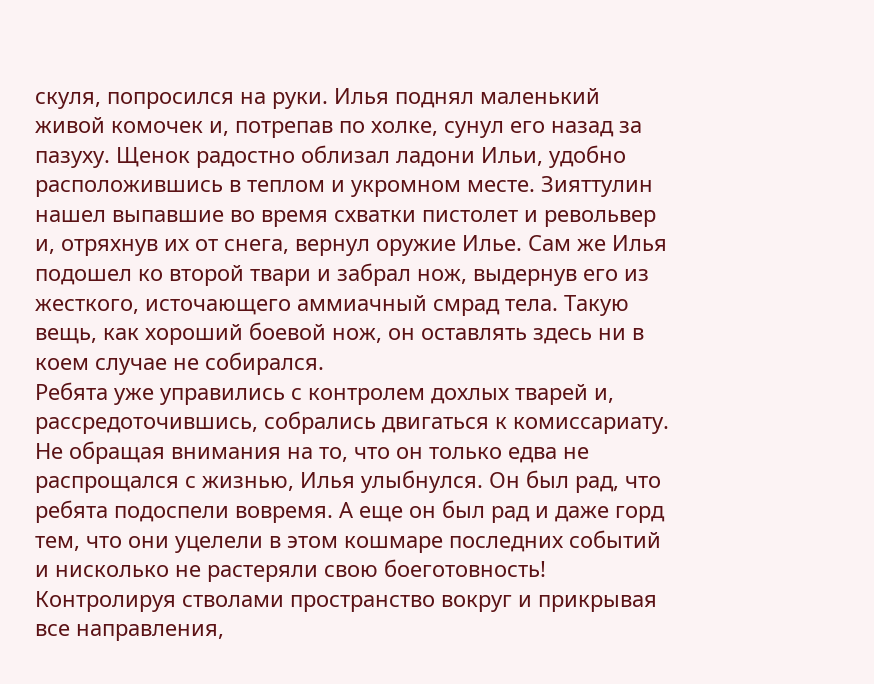скуля, попросился на руки. Илья поднял маленький живой комочек и, потрепав по холке, сунул его назад за пазуху. Щенок радостно облизал ладони Ильи, удобно расположившись в теплом и укромном месте. Зияттулин нашел выпавшие во время схватки пистолет и револьвер и, отряхнув их от снега, вернул оружие Илье. Сам же Илья подошел ко второй твари и забрал нож, выдернув его из жесткого, источающего аммиачный смрад тела. Такую вещь, как хороший боевой нож, он оставлять здесь ни в коем случае не собирался.
Ребята уже управились с контролем дохлых тварей и, рассредоточившись, собрались двигаться к комиссариату. Не обращая внимания на то, что он только едва не распрощался с жизнью, Илья улыбнулся. Он был рад, что ребята подоспели вовремя. А еще он был рад и даже горд тем, что они уцелели в этом кошмаре последних событий и нисколько не растеряли свою боеготовность!
Контролируя стволами пространство вокруг и прикрывая все направления,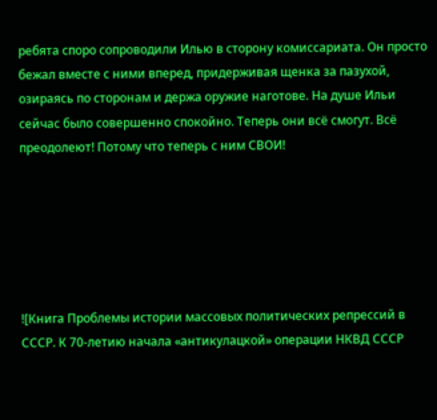ребята споро сопроводили Илью в сторону комиссариата. Он просто бежал вместе с ними вперед, придерживая щенка за пазухой, озираясь по сторонам и держа оружие наготове. На душе Ильи сейчас было совершенно спокойно. Теперь они всё смогут. Всё преодолеют! Потому что теперь с ним СВОИ!






![Книга Проблемы истории массовых политических репрессий в СССР. К 70-летию начала «антикулацкой» операции НКВД СССР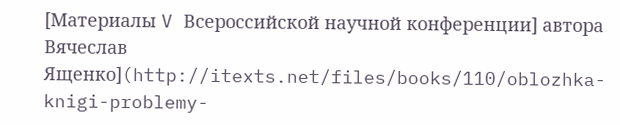[Материалы V Всероссийской научной конференции] автора Вячеслав Ященко](http://itexts.net/files/books/110/oblozhka-knigi-problemy-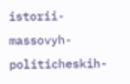istorii-massovyh-politicheskih-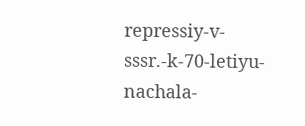repressiy-v-sssr.-k-70-letiyu-nachala-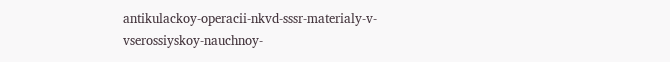antikulackoy-operacii-nkvd-sssr-materialy-v-vserossiyskoy-nauchnoy-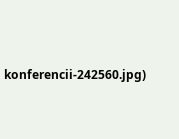konferencii-242560.jpg)